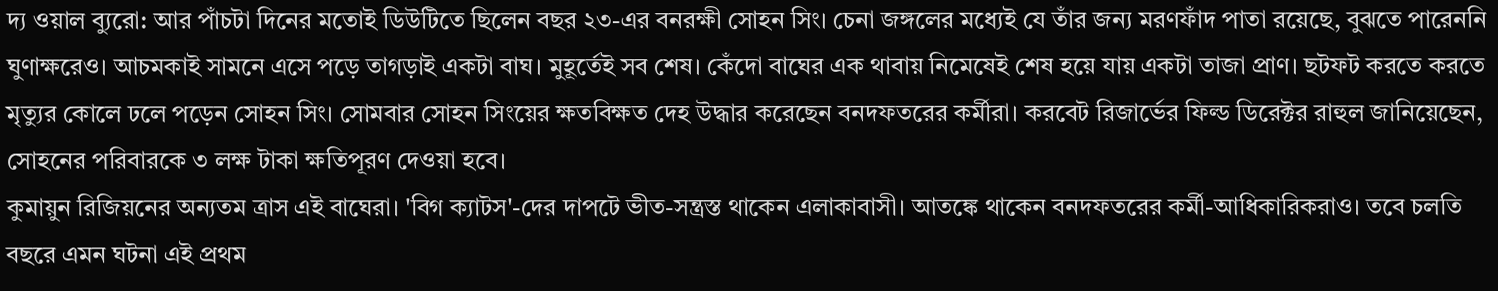দ্য ওয়াল ব্যুরো: আর পাঁচটা দিনের মতোই ডিউটিতে ছিলেন বছর ২৩-এর বনরক্ষী সোহন সিং। চেনা জঙ্গলের মধ্যেই যে তাঁর জন্য মরণফাঁদ পাতা রয়েছে, বুঝতে পারেননি ঘুণাক্ষরেও। আচমকাই সামনে এসে পড়ে তাগড়াই একটা বাঘ। মুহূর্তেই সব শেষ। কেঁদো বাঘের এক থাবায় নিমেষেই শেষ হয়ে যায় একটা তাজা প্রাণ। ছটফট করতে করতে মৃত্যুর কোলে ঢলে পড়েন সোহন সিং। সোমবার সোহন সিংয়ের ক্ষতবিক্ষত দেহ উদ্ধার করেছেন বনদফতরের কর্মীরা। করবেট রিজার্ভের ফিল্ড ডিরেক্টর রাহুল জানিয়েছেন, সোহনের পরিবারকে ৩ লক্ষ টাকা ক্ষতিপূরণ দেওয়া হবে।
কুমায়ুন রিজিয়নের অন্যতম ত্রাস এই বাঘেরা। 'বিগ ক্যাটস'-দের দাপটে ভীত-সন্ত্রস্ত থাকেন এলাকাবাসী। আতঙ্কে থাকেন বনদফতরের কর্মী-আধিকারিকরাও। তবে চলতি বছরে এমন ঘটনা এই প্রথম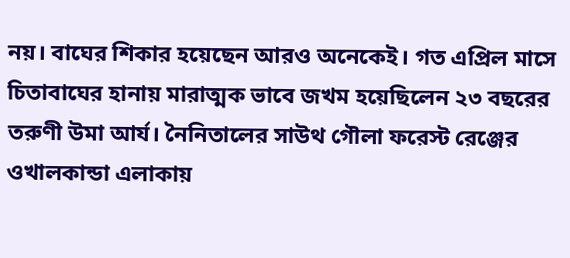নয়। বাঘের শিকার হয়েছেন আরও অনেকেই। গত এপ্রিল মাসে চিতাবাঘের হানায় মারাত্মক ভাবে জখম হয়েছিলেন ২৩ বছরের তরুণী উমা আর্য। নৈনিতালের সাউথ গৌলা ফরেস্ট রেঞ্জের ওখালকান্ডা এলাকায়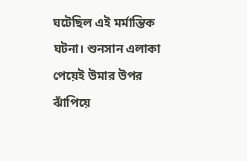ঘটেছিল এই মর্মান্তিক ঘটনা। শুনসান এলাকা পেয়েই উমার উপর ঝাঁপিয়ে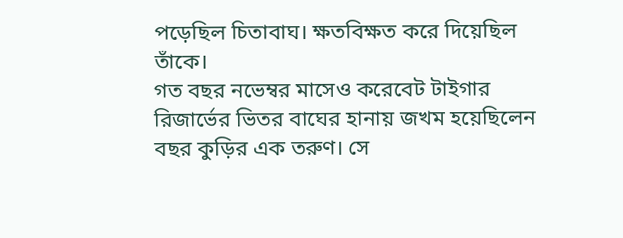পড়েছিল চিতাবাঘ। ক্ষতবিক্ষত করে দিয়েছিল তাঁকে।
গত বছর নভেম্বর মাসেও করেবেট টাইগার রিজার্ভের ভিতর বাঘের হানায় জখম হয়েছিলেন বছর কুড়ির এক তরুণ। সে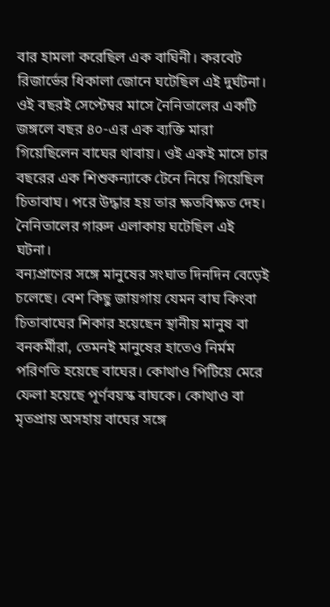বার হামলা করেছিল এক বাঘিনী। করবেট রিজার্ভের ধিকালা জোনে ঘটেছিল এই দুর্ঘটনা। ওই বছরই সেপ্টেম্বর মাসে নৈনিতালের একটি জঙ্গলে বছর ৪০-এর এক ব্যক্তি মারা গিয়েছিলেন বাঘের থাবায়। ওই একই মাসে চার বছরের এক শিশুকন্যাকে টেনে নিয়ে গিয়েছিল চিতাবাঘ। পরে উদ্ধার হয় তার ক্ষতবিক্ষত দেহ। নৈনিতালের গারুদ এলাকায় ঘটেছিল এই ঘটনা।
বন্যপ্রাণের সঙ্গে মানুষের সংঘাত দিনদিন বেড়েই চলেছে। বেশ কিছু জায়গায় যেমন বাঘ কিংবা চিতাবাঘের শিকার হয়েছেন স্থানীয় মানুষ বা বনকর্মীরা, তেমনই মানুষের হাতেও নির্মম পরিণতি হয়েছে বাঘের। কোথাও পিটিয়ে মেরে ফেলা হয়েছে পূর্ণবয়স্ক বাঘকে। কোথাও বা মৃতপ্রায় অসহায় বাঘের সঙ্গে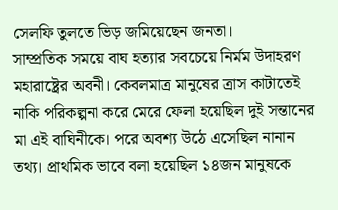সেলফি তুলতে ভিড় জমিয়েছেন জনতা।
সাম্প্রতিক সময়ে বাঘ হত্যার সবচেয়ে নির্মম উদাহরণ মহারাষ্ট্রের অবনী। কেবলমাত্র মানুষের ত্রাস কাটাতেই নাকি পরিকল্পনা করে মেরে ফেলা হয়েছিল দুই সন্তানের মা এই বাঘিনীকে। পরে অবশ্য উঠে এসেছিল নানান তথ্য। প্রাথমিক ভাবে বলা হয়েছিল ১৪জন মানুষকে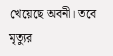খেয়েছে অবনী। তবে মৃত্যুর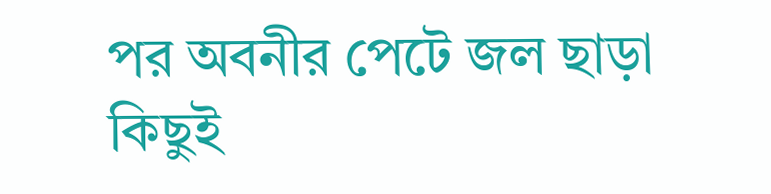পর অবনীর পেটে জল ছাড়া কিছুই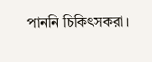পাননি চিকিৎসকরা।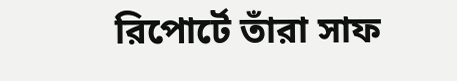রিপোর্টে তাঁরা সাফ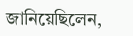জানিয়েছিলেন,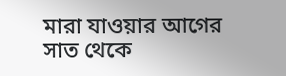মারা যাওয়ার আগের সাত থেকে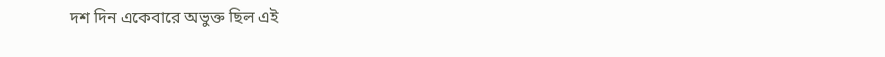দশ দিন একেবারে অভুক্ত ছিল এই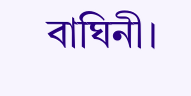বাঘিনী।